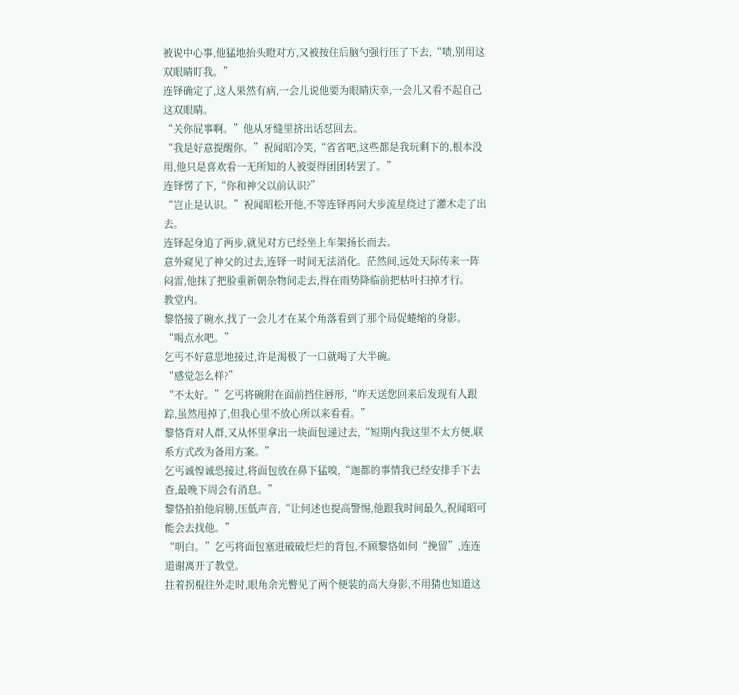被说中心事,他猛地抬头瞪对方,又被按住后脑勺强行压了下去,“啧,别用这双眼睛盯我。”
连铎确定了,这人果然有病,一会儿说他要为眼睛庆幸,一会儿又看不起自己这双眼睛。
“关你屁事啊。”他从牙缝里挤出话怼回去。
“我是好意提醒你。”祝闻昭冷笑,“省省吧,这些都是我玩剩下的,根本没用,他只是喜欢看一无所知的人被耍得团团转罢了。”
连铎愣了下,“你和神父以前认识?”
“岂止是认识。”祝闻昭松开他,不等连铎再问大步流星绕过了灌木走了出去。
连铎起身追了两步,就见对方已经坐上车架扬长而去。
意外窥见了神父的过去,连铎一时间无法消化。茫然间,远处天际传来一阵闷雷,他抹了把脸重新朝杂物间走去,得在雨势降临前把枯叶扫掉才行。
教堂内。
黎恪接了碗水,找了一会儿才在某个角落看到了那个局促蜷缩的身影。
“喝点水吧。”
乞丐不好意思地接过,许是渴极了一口就喝了大半碗。
“感觉怎么样?”
“不太好。”乞丐将碗附在面前挡住唇形,“昨天送您回来后发现有人跟踪,虽然甩掉了,但我心里不放心所以来看看。”
黎恪背对人群,又从怀里拿出一块面包递过去,“短期内我这里不太方便,联系方式改为备用方案。”
乞丐诚惶诚恐接过,将面包放在鼻下猛嗅,“迦都的事情我已经安排手下去查,最晚下周会有消息。”
黎恪拍拍他肩膀,压低声音,“让何述也提高警惕,他跟我时间最久,祝闻昭可能会去找他。”
“明白。”乞丐将面包塞进破破烂烂的背包,不顾黎恪如何“挽留”,连连道谢离开了教堂。
拄着拐棍往外走时,眼角余光瞥见了两个便装的高大身影,不用猜也知道这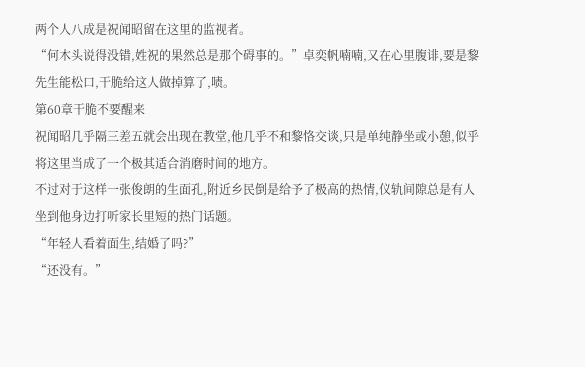两个人八成是祝闻昭留在这里的监视者。
“何木头说得没错,姓祝的果然总是那个碍事的。”卓奕帆喃喃,又在心里腹诽,要是黎先生能松口,干脆给这人做掉算了,啧。
第60章干脆不要醒来
祝闻昭几乎隔三差五就会出现在教堂,他几乎不和黎恪交谈,只是单纯静坐或小憩,似乎将这里当成了一个极其适合消磨时间的地方。
不过对于这样一张俊朗的生面孔,附近乡民倒是给予了极高的热情,仪轨间隙总是有人坐到他身边打听家长里短的热门话题。
“年轻人看着面生,结婚了吗?”
“还没有。”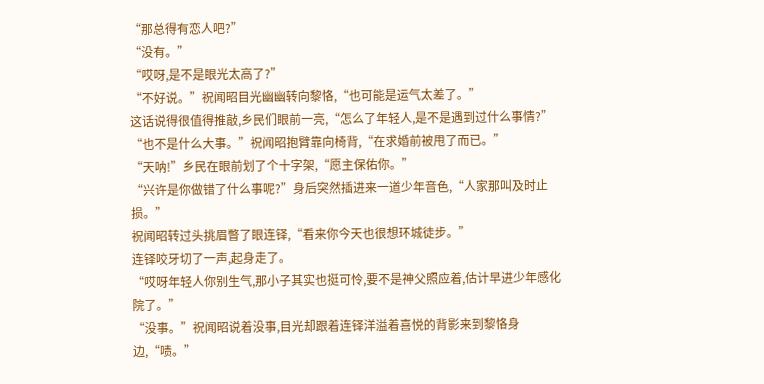“那总得有恋人吧?”
“没有。”
“哎呀,是不是眼光太高了?”
“不好说。”祝闻昭目光幽幽转向黎恪,“也可能是运气太差了。”
这话说得很值得推敲,乡民们眼前一亮,“怎么了年轻人,是不是遇到过什么事情?”
“也不是什么大事。”祝闻昭抱臂靠向椅背,“在求婚前被甩了而已。”
“天呐!”乡民在眼前划了个十字架,“愿主保佑你。”
“兴许是你做错了什么事呢?”身后突然插进来一道少年音色,“人家那叫及时止损。”
祝闻昭转过头挑眉瞥了眼连铎,“看来你今天也很想环城徒步。”
连铎咬牙切了一声,起身走了。
“哎呀年轻人你别生气,那小子其实也挺可怜,要不是神父照应着,估计早进少年感化院了。”
“没事。”祝闻昭说着没事,目光却跟着连铎洋溢着喜悦的背影来到黎恪身边,“啧。”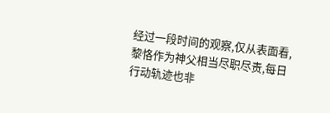经过一段时间的观察,仅从表面看,黎恪作为神父相当尽职尽责,每日行动轨迹也非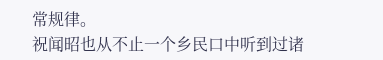常规律。
祝闻昭也从不止一个乡民口中听到过诸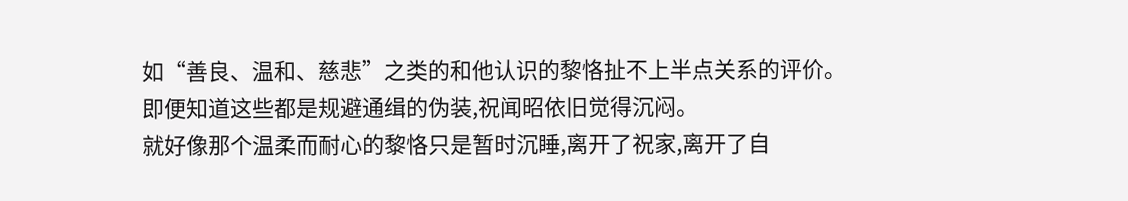如“善良、温和、慈悲”之类的和他认识的黎恪扯不上半点关系的评价。
即便知道这些都是规避通缉的伪装,祝闻昭依旧觉得沉闷。
就好像那个温柔而耐心的黎恪只是暂时沉睡,离开了祝家,离开了自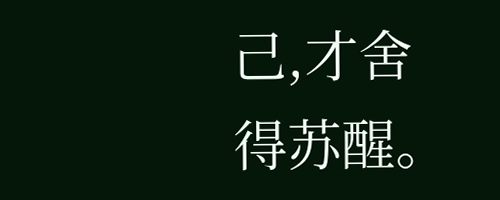己,才舍得苏醒。